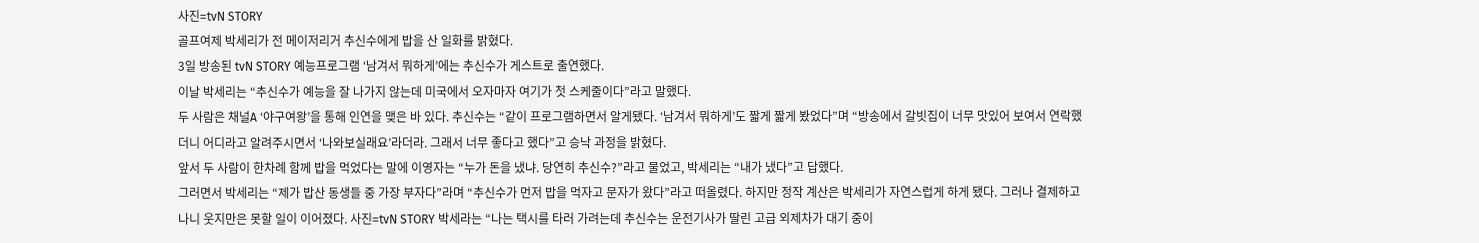사진=tvN STORY
골프여제 박세리가 전 메이저리거 추신수에게 밥을 산 일화를 밝혔다.
3일 방송된 tvN STORY 예능프로그램 ‘남겨서 뭐하게’에는 추신수가 게스트로 출연했다.
이날 박세리는 “추신수가 예능을 잘 나가지 않는데 미국에서 오자마자 여기가 첫 스케줄이다”라고 말했다.
두 사람은 채널A ‘야구여왕’을 통해 인연을 맺은 바 있다. 추신수는 “같이 프로그램하면서 알게됐다. ‘남겨서 뭐하게’도 짧게 짧게 봤었다”며 “방송에서 갈빗집이 너무 맛있어 보여서 연락했더니 어디라고 알려주시면서 ‘나와보실래요’라더라. 그래서 너무 좋다고 했다”고 승낙 과정을 밝혔다.
앞서 두 사람이 한차례 함께 밥을 먹었다는 말에 이영자는 “누가 돈을 냈냐. 당연히 추신수?”라고 물었고, 박세리는 “내가 냈다”고 답했다.
그러면서 박세리는 “제가 밥산 동생들 중 가장 부자다”라며 “추신수가 먼저 밥을 먹자고 문자가 왔다”라고 떠올렸다. 하지만 정작 계산은 박세리가 자연스럽게 하게 됐다. 그러나 결제하고 나니 웃지만은 못할 일이 이어졌다. 사진=tvN STORY 박세라는 “나는 택시를 타러 가려는데 추신수는 운전기사가 딸린 고급 외제차가 대기 중이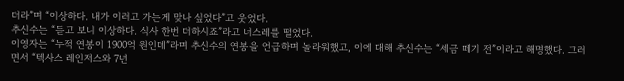더라”며 “이상하다. 내가 이러고 가는게 맞나 싶었다”고 웃었다.
추신수는 “듣고 보니 이상하다. 식사 한번 더하시죠”라고 너스레를 떨었다.
이영자는 “누적 연봉이 1900억 원인데”라며 추신수의 연봉을 언급하며 놀라워했고, 이에 대해 추신수는 “세금 떼기 전”이라고 해명했다. 그러면서 “텍사스 레인저스와 7년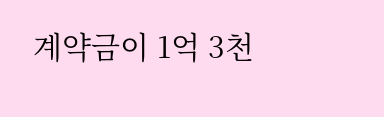계약금이 1억 3천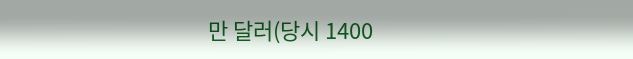만 달러(당시 1400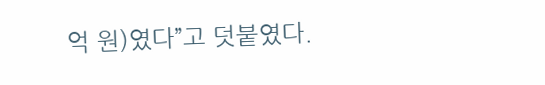억 원)였다”고 덧붙였다.